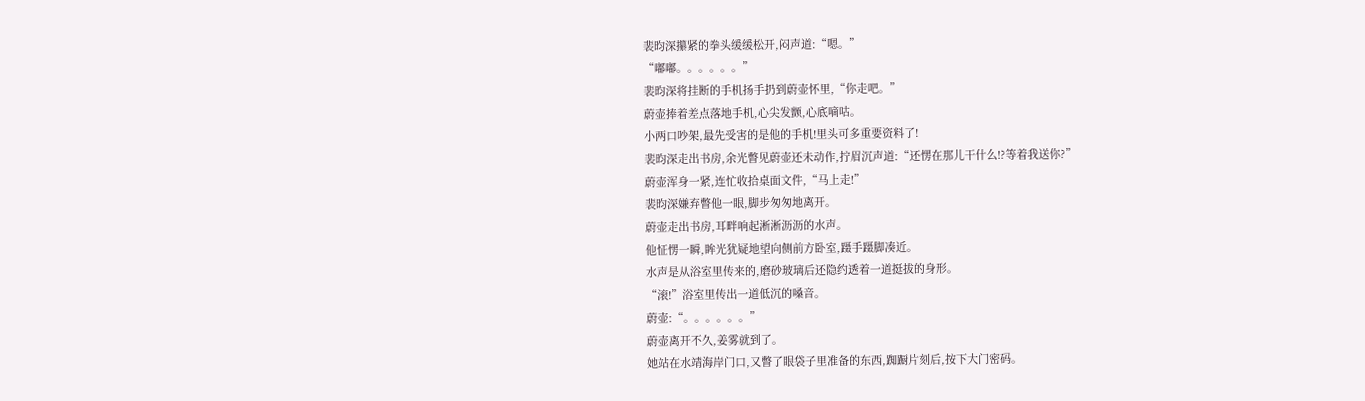裴昀深攥紧的拳头缓缓松开,闷声道:“嗯。”
“嘟嘟。。。。。。”
裴昀深将挂断的手机扬手扔到蔚壶怀里,“你走吧。”
蔚壶捧着差点落地手机,心尖发颤,心底嘀咕。
小两口吵架,最先受害的是他的手机!里头可多重要资料了!
裴昀深走出书房,余光瞥见蔚壶还未动作,拧眉沉声道:“还愣在那儿干什么!?等着我送你?”
蔚壶浑身一紧,连忙收拾桌面文件,“马上走!”
裴昀深嫌弃瞥他一眼,脚步匆匆地离开。
蔚壶走出书房,耳畔响起淅淅沥沥的水声。
他怔愣一瞬,眸光犹疑地望向侧前方卧室,蹑手蹑脚凑近。
水声是从浴室里传来的,磨砂玻璃后还隐约透着一道挺拔的身形。
“滚!”浴室里传出一道低沉的嗓音。
蔚壶:“。。。。。。”
蔚壶离开不久,姜雾就到了。
她站在水靖海岸门口,又瞥了眼袋子里准备的东西,踟蹰片刻后,按下大门密码。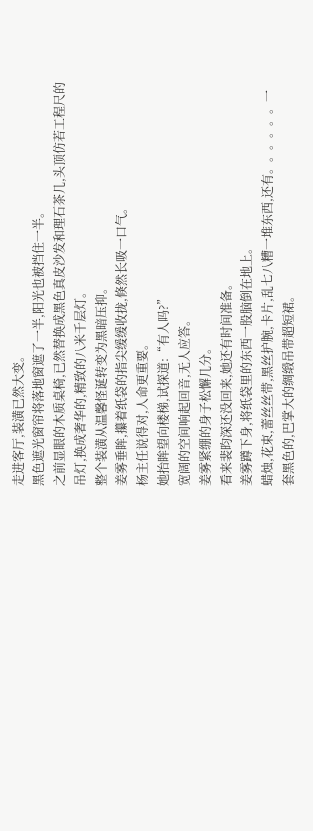走进客厅,装潢已然大变。
黑色遮光窗帘将落地窗遮了一半,阳光也被挡住一半。
之前显眼的木质桌椅,已然替换成黑色真皮沙发和理石茶几,头顶仿若工程尺的吊灯,换成奢华的,精致的八米千层灯。
整个装潢从温馨怪诞转变为黑暗压抑。
姜雾垂眸,攥着纸袋的指尖缓缓收拢,倏然长吸一口气。
杨主任说得对,人命更重要。
她抬眸望向楼梯,试探道:“有人吗?”
宽阔的空间响起回音,无人应答。
姜雾紧绷的身子松懈几分。
看来裴昀深还没回来,她还有时间准备。
姜雾蹲下身,将纸袋里的东西一股脑倒在地上。
蜡烛,花束,蕾丝丝带,黑丝护腕,卡片,乱七八糟一堆东西,还有。。。。。。一套黑色的,巴掌大的绸缎吊带超短裙。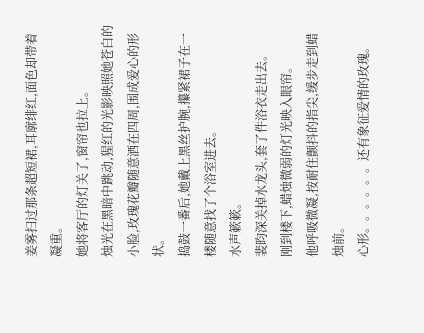姜雾扫过那条超短裙,耳廓绯红,面色却带着凝重。
她将客厅的灯关了,窗帘也拉上。
烛光在黑暗中跳动,猩红的光影映照她苍白的小脸,玫瑰花瓣随意洒在四周,围成爱心的形状。
捣鼓一番后,她戴上黑丝护腕,攥紧裙子在一楼随意找了个浴室进去。
水声簌簌。
裴昀深关掉水龙头,套了件浴衣走出去。
刚到楼下,蜡烛微弱的灯光映入眼帘。
他呼吸微凝,按耐住颤抖的指尖,缓步走到蜡烛前。
心形。。。。。。还有象征爱情的玫瑰。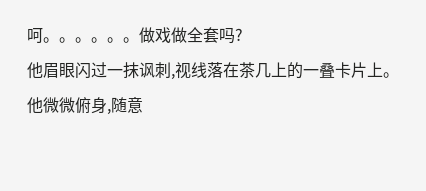呵。。。。。。做戏做全套吗?
他眉眼闪过一抹讽刺,视线落在茶几上的一叠卡片上。
他微微俯身,随意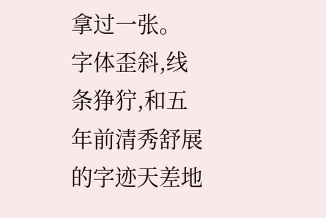拿过一张。
字体歪斜,线条狰狞,和五年前清秀舒展的字迹天差地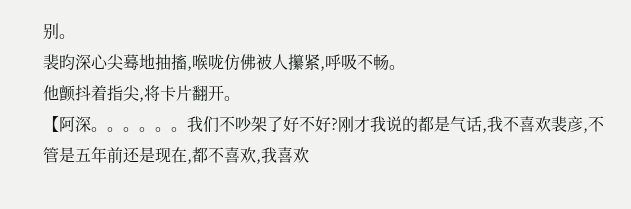别。
裴昀深心尖蓦地抽搐,喉咙仿佛被人攥紧,呼吸不畅。
他颤抖着指尖,将卡片翻开。
【阿深。。。。。。我们不吵架了好不好?刚才我说的都是气话,我不喜欢裴彦,不管是五年前还是现在,都不喜欢,我喜欢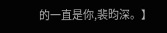的一直是你,裴昀深。】